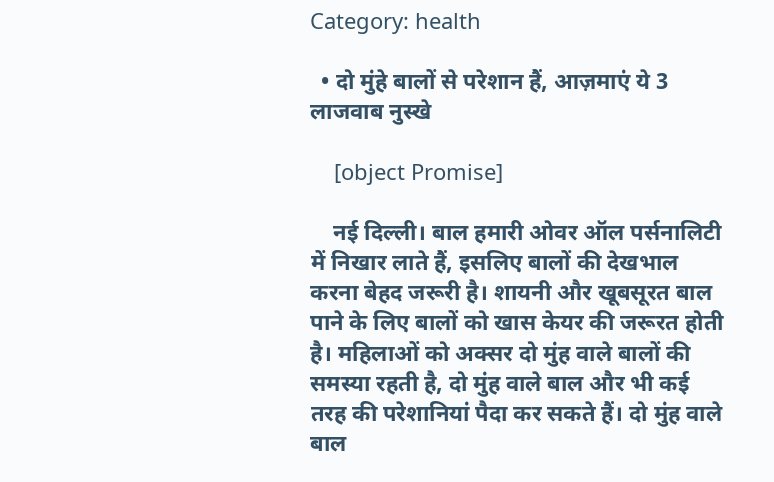Category: health

  • दो मुंहे बालों से परेशान हैं, आज़माएं ये 3 लाजवाब नुस्खे

    [object Promise]

    नई दिल्ली। बाल हमारी ओवर ऑल पर्सनालिटी में निखार लाते हैं, इसलिए बालों की देखभाल करना बेहद जरूरी है। शायनी और खूबसूरत बाल पाने के लिए बालों को खास केयर की जरूरत होती है। महिलाओं को अक्सर दो मुंह वाले बालों की समस्या रहती है, दो मुंह वाले बाल और भी कई तरह की परेशानियां पैदा कर सकते हैं। दो मुंह वाले बाल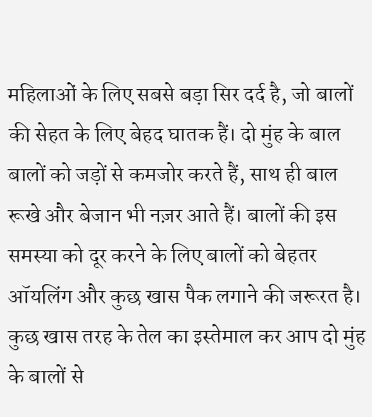महिलाओं के लिए सबसे बड़ा सिर दर्द है, जो बालों की सेहत के लिए बेहद घातक हैं। दो मुंह के बाल बालों को जड़ों से कमजोर करते हैं, साथ ही बाल रूखे और बेजान भी नज़र आते हैं। बालों की इस समस्या को दूर करने के लिए बालों को बेहतर ऑयलिंग और कुछ खास पैक लगाने की जरूरत है। कुछ खास तरह के तेल का इस्तेमाल कर आप दो मुंह के बालों से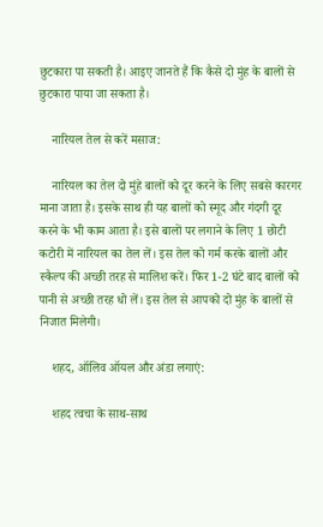छुटकारा पा सकती है। आइए जानते हैं कि कैसे दो मुंह के बालों से छुटकारा पाया जा सकता है।

    नारियल तेल से करें मसाज:

    नारियल का तेल दो मुंहे बालों को दूर करने के लिए सबसे कारगर माना जाता है। इसके साथ ही यह बालों को स्मूद और गंदगी दूर करने के भी काम आता है। इसे बालों पर लगाने के लिए 1 छोटी कटोरी में नारियल का तेल लें। इस तेल को गर्म करके बालों और स्कैल्प की अच्छी तरह से मालिश करें। फिर 1-2 घंटे बाद बालों को पानी से अच्छी तरह धो लें। इस तेल से आपको दो मुंह के बालों से निजात मिलेगी।

    शहद, ऑलिव ऑयल और अंडा लगाएं:

    शहद त्‍वचा के साथ-साथ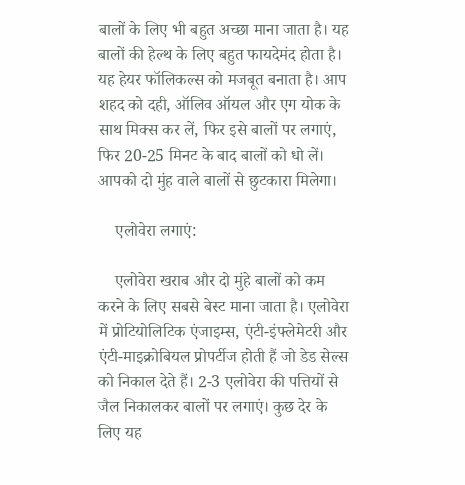बालों के लिए भी बहुत अच्‍छा माना जाता है। यह बालों की हेल्‍थ के लिए बहुत फायदेमंद होता है। यह हेयर फॉलिकल्स को मजबूत बनाता है। आप शहद को दही, ऑलिव ऑयल और एग योक के साथ मिक्स कर लें, फिर इसे बालों पर लगाएं, फिर 20-25 मिनट के बाद बालों को धो लें। आपको दो मुंह वाले बालों से छुटकारा मिलेगा।

    एलोवेरा लगाएं:

    एलोवेरा खराब और दो मुंहे बालों को कम करने के लिए सबसे बेस्ट माना जाता है। एलोवेरा में प्रोटियोलिटिक एंजाइम्‍स, एंटी-इंफ्लेमेटरी और एंटी-माइक्रोबियल प्रोपर्टीज होती हैं जो डेड सेल्स को निकाल देते हैं। 2-3 एलोवेरा की पत्तियों से जैल निकालकर बालों पर लगाएं। कुछ देर के लिए यह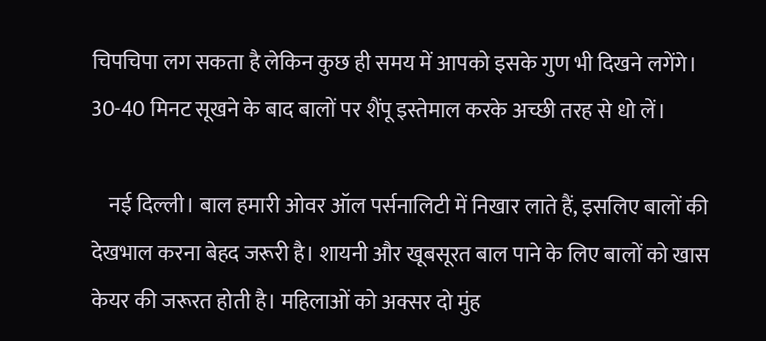चिपचिपा लग सकता है लेकिन कुछ ही समय में आपको इसके गुण भी दिखने लगेंगे। 30-40 मिनट सूखने के बाद बालों पर शैंपू इस्तेमाल करके अच्छी तरह से धो लें।

    नई दिल्ली। बाल हमारी ओवर ऑल पर्सनालिटी में निखार लाते हैं, इसलिए बालों की देखभाल करना बेहद जरूरी है। शायनी और खूबसूरत बाल पाने के लिए बालों को खास केयर की जरूरत होती है। महिलाओं को अक्सर दो मुंह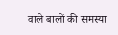वाले बालों की समस्या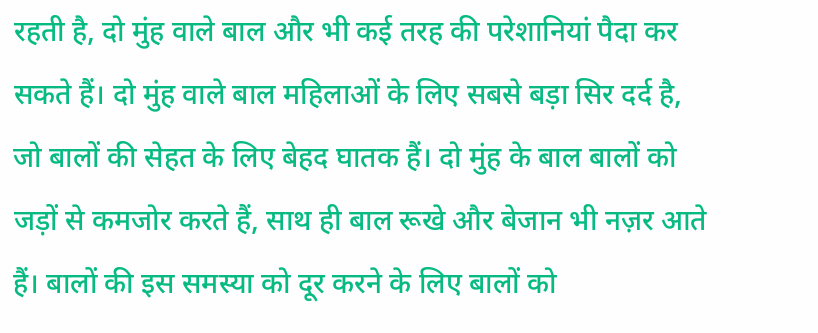रहती है, दो मुंह वाले बाल और भी कई तरह की परेशानियां पैदा कर सकते हैं। दो मुंह वाले बाल महिलाओं के लिए सबसे बड़ा सिर दर्द है, जो बालों की सेहत के लिए बेहद घातक हैं। दो मुंह के बाल बालों को जड़ों से कमजोर करते हैं, साथ ही बाल रूखे और बेजान भी नज़र आते हैं। बालों की इस समस्या को दूर करने के लिए बालों को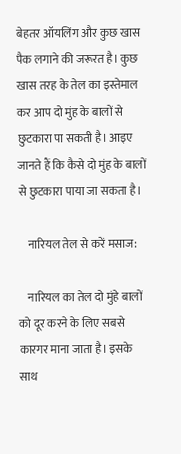बेहतर ऑयलिंग और कुछ खास पैक लगाने की जरूरत है। कुछ खास तरह के तेल का इस्तेमाल कर आप दो मुंह के बालों से छुटकारा पा सकती है। आइए जानते हैं कि कैसे दो मुंह के बालों से छुटकारा पाया जा सकता है।

    नारियल तेल से करें मसाज:

    नारियल का तेल दो मुंहे बालों को दूर करने के लिए सबसे कारगर माना जाता है। इसके साथ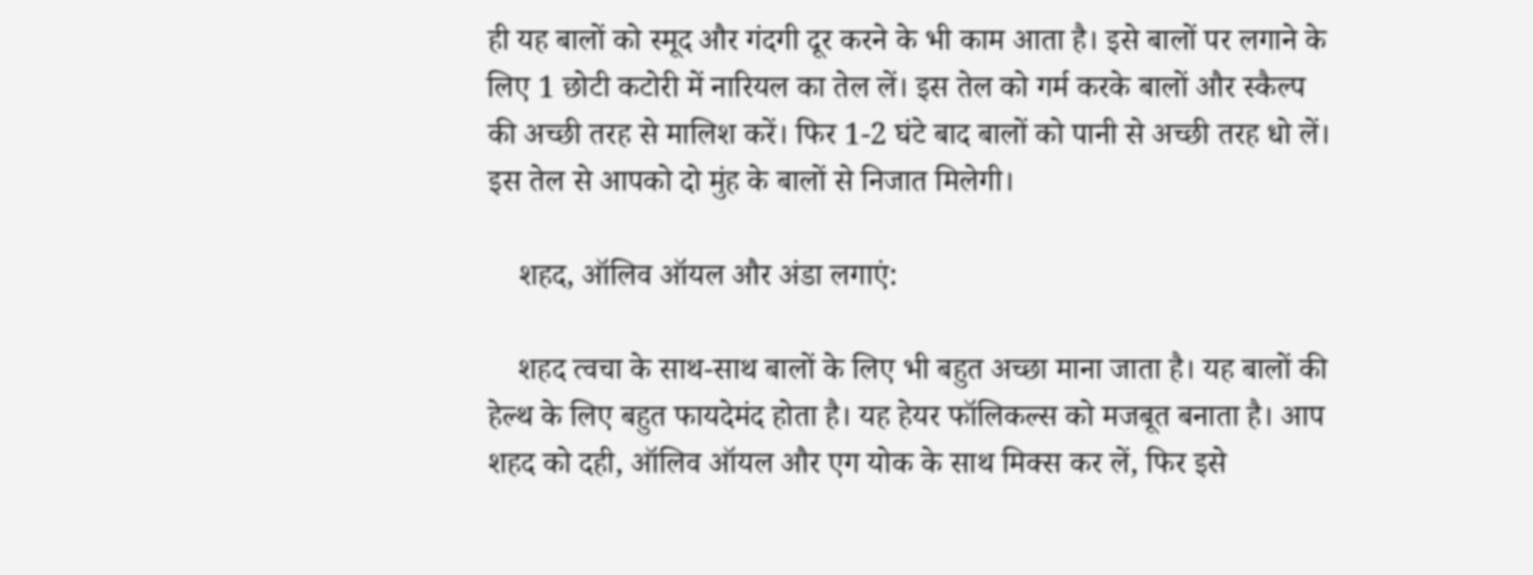ही यह बालों को स्मूद और गंदगी दूर करने के भी काम आता है। इसे बालों पर लगाने के लिए 1 छोटी कटोरी में नारियल का तेल लें। इस तेल को गर्म करके बालों और स्कैल्प की अच्छी तरह से मालिश करें। फिर 1-2 घंटे बाद बालों को पानी से अच्छी तरह धो लें। इस तेल से आपको दो मुंह के बालों से निजात मिलेगी।

    शहद, ऑलिव ऑयल और अंडा लगाएं:

    शहद त्‍वचा के साथ-साथ बालों के लिए भी बहुत अच्‍छा माना जाता है। यह बालों की हेल्‍थ के लिए बहुत फायदेमंद होता है। यह हेयर फॉलिकल्स को मजबूत बनाता है। आप शहद को दही, ऑलिव ऑयल और एग योक के साथ मिक्स कर लें, फिर इसे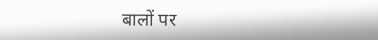बालों पर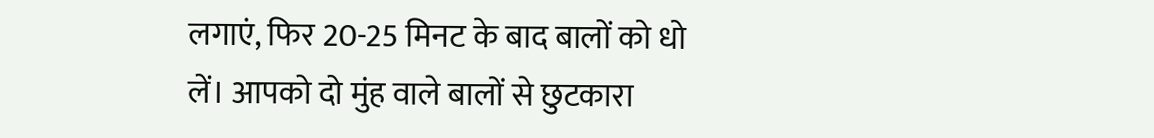लगाएं, फिर 20-25 मिनट के बाद बालों को धो लें। आपको दो मुंह वाले बालों से छुटकारा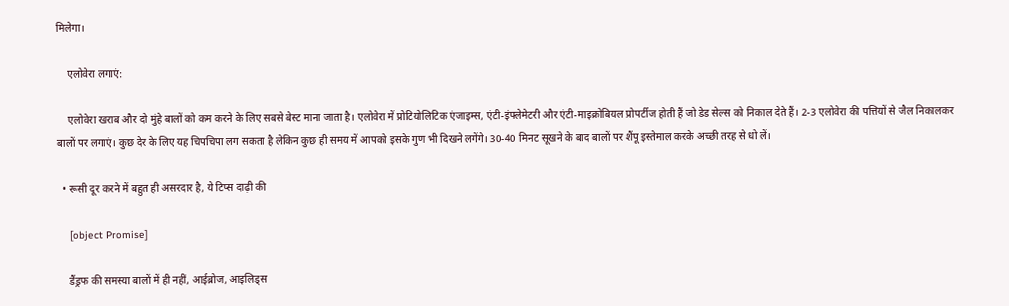मिलेगा।

    एलोवेरा लगाएं:

    एलोवेरा खराब और दो मुंहे बालों को कम करने के लिए सबसे बेस्ट माना जाता है। एलोवेरा में प्रोटियोलिटिक एंजाइम्‍स, एंटी-इंफ्लेमेटरी और एंटी-माइक्रोबियल प्रोपर्टीज होती हैं जो डेड सेल्स को निकाल देते हैं। 2-3 एलोवेरा की पत्तियों से जैल निकालकर बालों पर लगाएं। कुछ देर के लिए यह चिपचिपा लग सकता है लेकिन कुछ ही समय में आपको इसके गुण भी दिखने लगेंगे। 30-40 मिनट सूखने के बाद बालों पर शैंपू इस्तेमाल करके अच्छी तरह से धो लें।

  • रूसी दूर करने में बहुत ही असरदार है, ये टिप्स दाढ़ी की

    [object Promise]

    डैंड्रफ की समस्या बालों में ही नहीं, आईब्रोज, आइलिड्स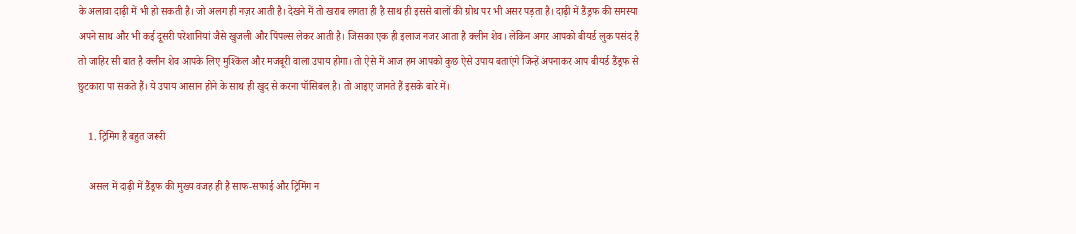के अलावा दाढ़ी में भी हो सकती है। जो अलग ही नज़र आती है। देखने में तो खराब लगता ही है साथ ही इससे बालों की ग्रोथ पर भी असर पड़ता है। दाढ़ी में डैंड्रफ की समस्या अपने साथ और भी कई दूसरी परेशानियां जैसे खुजली और पिंपल्स लेकर आती है। जिसका एक ही इलाज नजर आता है क्लीन शेव। लेकिन अगर आपको बीयर्ड लुक पसंद है तो जाहिर सी बात है क्लीन शेव आपके लिए मुश्किल और मजबूरी वाला उपाय होगा। तो ऐसे में आज हम आपको कुछ ऐसे उपाय बताएंगे जिन्हें अपनाकर आप बीयर्ड डैंड्रफ से छुटकारा पा सकते हैं। ये उपाय आसान होने के साथ ही खुद से करना पॉसिबल है। तो आइए जानते हैं इसके बारे में।

    1. ट्रिमिंग है बहुत जरूरी

    असल में दाढ़ी में डैंड्रफ की मुख्य वजह ही है साफ-सफाई और ट्रिमिंग न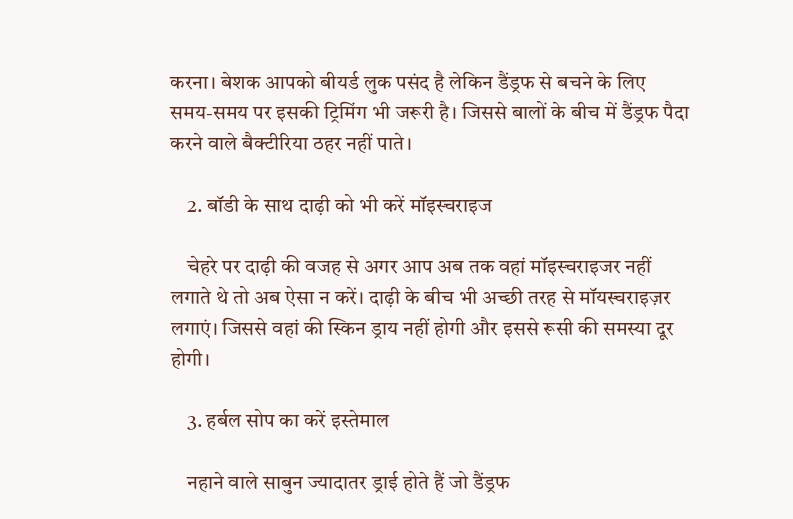करना। बेशक आपको बीयर्ड लुक पसंद है लेकिन डैंड्रफ से बचने के लिए समय-समय पर इसकी ट्रिमिंग भी जरूरी है। जिससे बालों के बीच में डैंड्रफ पैदा करने वाले बैक्टीरिया ठहर नहीं पाते।

    2. बॉडी के साथ दाढ़ी को भी करें मॉइस्चराइज

    चेहरे पर दाढ़ी की वजह से अगर आप अब तक वहां मॉइस्चराइजर नहीं लगाते थे तो अब ऐसा न करें। दाढ़ी के बीच भी अच्छी तरह से मॉयस्चराइज़र लगाएं। जिससे वहां की स्किन ड्राय नहीं होगी और इससे रूसी की समस्या दूर होगी।

    3. हर्बल सोप का करें इस्तेमाल

    नहाने वाले साबुन ज्यादातर ड्राई होते हैं जो डैंड्रफ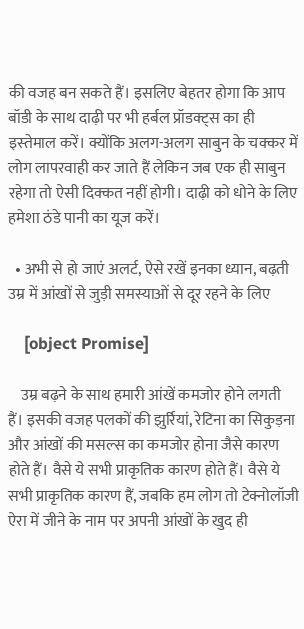की वजह बन सकते हैं। इसलिए बेहतर होगा कि आप बॉडी के साथ दाढ़ी पर भी हर्बल प्रॉडक्‍ट्स का ही इस्‍तेमाल करें। क्योंकि अलग-अलग साबुन के चक्कर में लोग लापरवाही कर जाते हैं लेकिन जब एक ही साबुन रहेगा तो ऐसी दिक्कत नहीं होगी। दाढ़ी को धोने के लिए हमेशा ठंडे पानी का यूज करें।

  • अभी से हो जाएं अलर्ट, ऐसे रखें इनका ध्यान, बढ़ती उम्र में आंखों से जुड़ी समस्याओं से दूर रहने के लिए

    [object Promise]

    उम्र बढ़ने के साथ हमारी आंखें कमजोर होने लगती हैं। इसकी वजह पलकों की झुर्रियां, रेटिना का सिकुड़ना और आंखों की मसल्स का कमजोर होना जैसे कारण होते हैं। वैसे ये सभी प्राकृतिक कारण होते हैं। वैसे ये सभी प्राकृतिक कारण हैं, जबकि हम लोग तो टेक्नोलॉजी ऐरा में जीने के नाम पर अपनी आंखों के खुद ही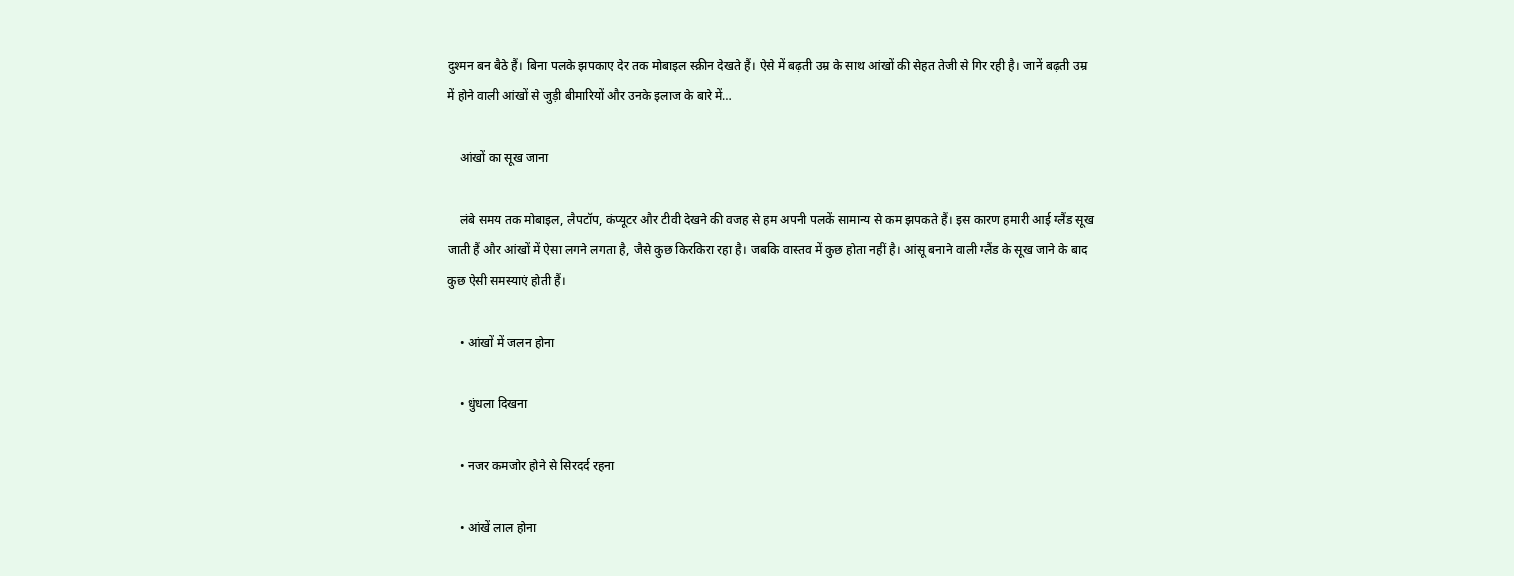दुश्मन बन बैठे हैं। बिना पलके झपकाए देर तक मोबाइल स्क्रीन देखते हैं। ऐसे में बढ़ती उम्र के साथ आंखों की सेहत तेजी से गिर रही है। जानें बढ़ती उम्र में होने वाली आंखों से जुड़ी बीमारियों और उनके इलाज के बारे में…

    आंखों का सूख जाना

    लंबे समय तक मोबाइल, लैपटॉप, कंप्यूटर और टीवी देखने की वजह से हम अपनी पलकें सामान्य से कम झपकते हैं। इस कारण हमारी आई ग्लैंड सूख जाती हैं और आंखों में ऐसा लगने लगता है, जैसे कुछ किरकिरा रहा है। जबकि वास्तव में कुछ होता नहीं है। आंसू बनाने वाली ग्लैंड के सूख जाने के बाद कुछ ऐसी समस्याएं होती हैं।

    • आंखों में जलन होना

    • धुंधला दिखना

    • नजर कमजोर होने से सिरदर्द रहना

    • आंखें लाल होना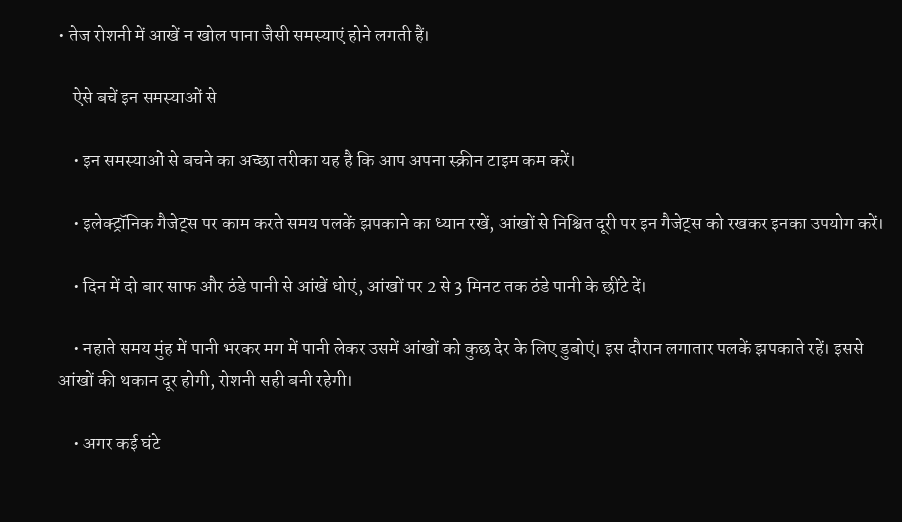• तेज रोशनी में आखें न खोल पाना जैसी समस्याएं होने लगती हैं।

    ऐसे बचें इन समस्याओं से

    • इन समस्याओं से बचने का अच्छा तरीका यह है कि आप अपना स्क्रीन टाइम कम करें।

    • इलेक्ट्रॉनिक गैजेट्स पर काम करते समय पलकें झपकाने का ध्यान रखें, आंखों से निश्चित दूरी पर इन गैजेट्स को रखकर इनका उपयोग करें।

    • दिन में दो बार साफ और ठंडे पानी से आंखें धोएं, आंखों पर 2 से 3 मिनट तक ठंडे पानी के छींटे दें।

    • नहाते समय मुंह में पानी भरकर मग में पानी लेकर उसमें आंखों को कुछ देर के लिए डुबोएं। इस दौरान लगातार पलकें झपकाते रहें। इससे आंखों की थकान दूर होगी, रोशनी सही बनी रहेगी।

    • अगर कई घंटे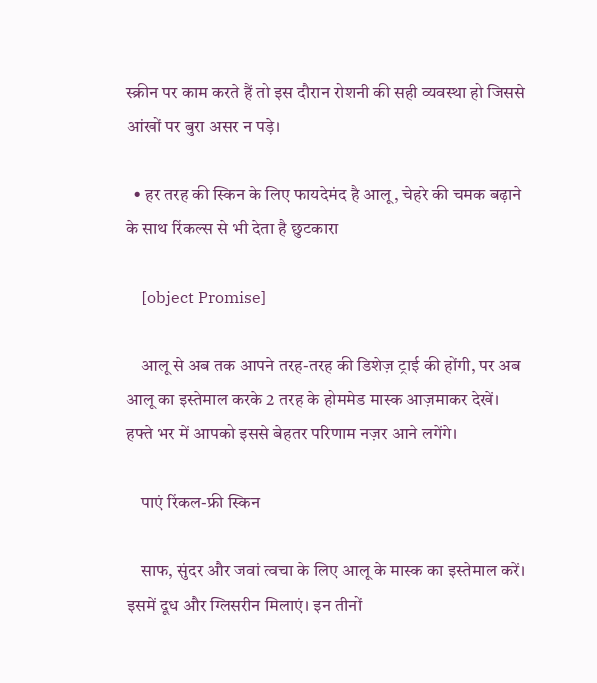स्क्रीन पर काम करते हैं तो इस दौरान रोशनी की सही व्यवस्था हो जिससे आंखों पर बुरा असर न पड़े।

  • हर तरह की स्किन के लिए फायदेमंद है आलू, चेहरे की चमक बढ़ाने के साथ रिंकल्स से भी देता है छुटकारा

    [object Promise]

    आलू से अब तक आपने तरह-तरह की डिशेज़ ट्राई की होंगी, पर अब आलू का इस्तेमाल करके 2 तरह के होममेड मास्क आज़माकर देखें। हफ्ते भर में आपको इससे बेहतर परिणाम नज़र आने लगेंगे।

    पाएं रिंकल-फ्री स्किन

    साफ, सुंदर और जवां त्वचा के लिए आलू के मास्क का इस्तेमाल करें। इसमें दूध और ग्लिसरीन मिलाएं। इन तीनों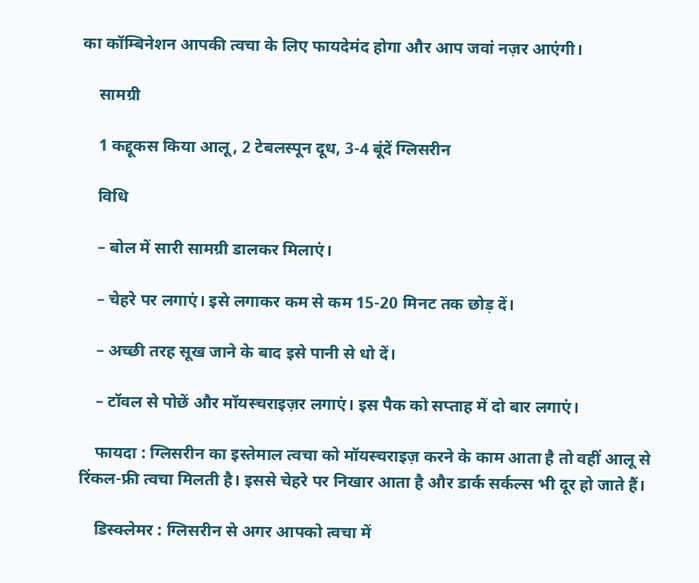का कॉम्बिनेशन आपकी त्वचा के लिए फायदेमंद होगा और आप जवां नज़र आएंगी।

    सामग्री

    1 कद्दूकस किया आलू, 2 टेबलस्पून दूध, 3-4 बूंदें ग्लिसरीन

    विधि

    – बोल में सारी सामग्री डालकर मिलाएं।

    – चेहरे पर लगाएं। इसे लगाकर कम से कम 15-20 मिनट तक छोड़ दें।

    – अच्छी तरह सूख जाने के बाद इसे पानी से धो दें।

    – टॉवल से पोछें और मॉयस्चराइज़र लगाएं। इस पैक को सप्ताह में दो बार लगाएं।

    फायदा : ग्लिसरीन का इस्तेमाल त्वचा को मॉयस्चराइज़ करने के काम आता है तो वहीं आलू से रिंकल-फ्री त्वचा मिलती है। इससे चेहरे पर निखार आता है और डार्क सर्कल्स भी दूर हो जाते हैं।

    डिस्क्लेमर : ग्लिसरीन से अगर आपको त्वचा में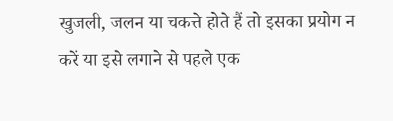खुजली, जलन या चकत्ते होते हैं तो इसका प्रयोग न करें या इसे लगाने से पहले एक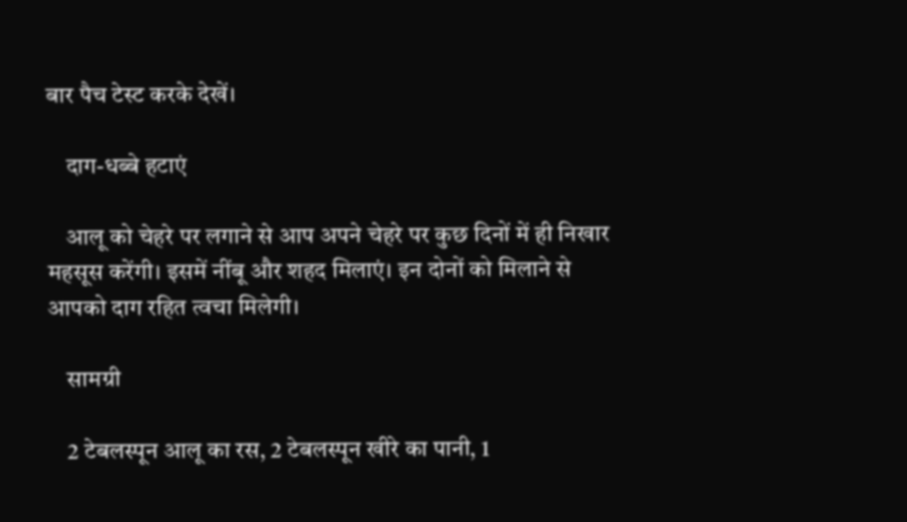बार पैच टेस्ट करके देखें।

    दाग-धब्बे हटाएं

    आलू को चेहरे पर लगाने से आप अपने चेहरे पर कुछ दिनों में ही निखार महसूस करेंगी। इसमें नींबू और शहद मिलाएं। इन दोनों को मिलाने से आपको दाग रहित त्वचा मिलेगी।

    सामग्री

    2 टेबलस्पून आलू का रस, 2 टेबलस्पून खीरे का पानी, 1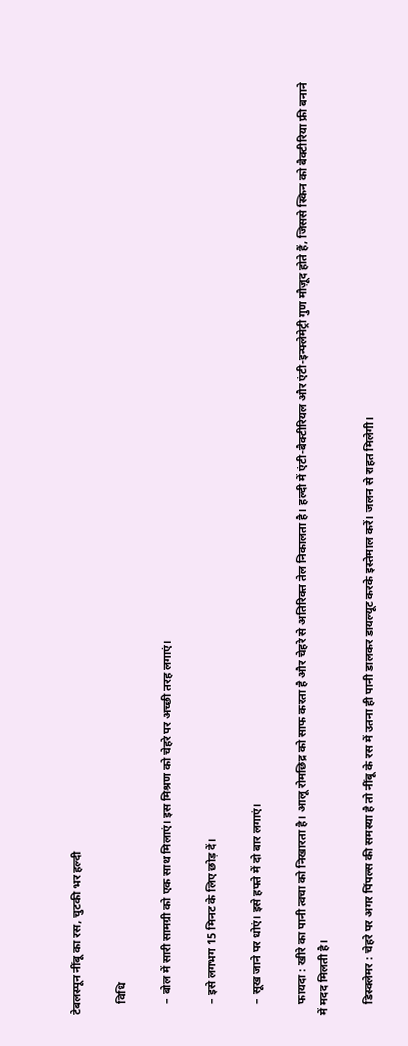टेबलस्पून नींबू का रस, चुटकी भर हल्दी

    विधि

    – बोल में सारी सामग्री को एक साथ मिलाएं। इस मिश्रण को चेहरे पर अच्छी तरह लगाएं।

    – इसे लगभग 15 मिनट के लिए छोड़ दें।

    – सूख जाने पर धोएं। इसे हफ्ते में दो बार लगाएं।

    फायदा : खीरे का पानी त्वचा को निखारता है। आलू रोमछिद्र को साफ करता है और चेहरे से अतिरिक्त तेल निकालता है। हल्दी में एंटी-बैक्टीरियल और एंटी-इन्फ्लेमेट्री गुण मौज़ूद होते हैं, जिससे स्किन को बैक्टीरिया फ्री बनाने में मदद मिलती है।

    डिस्क्लेमर : चेहरे पर अगर पिंपल्स की समस्या है तो नींबू के रस में उतना ही पानी डालकर डायल्यूट करके इस्तेमाल करें। जलन से राहत मिलेगी।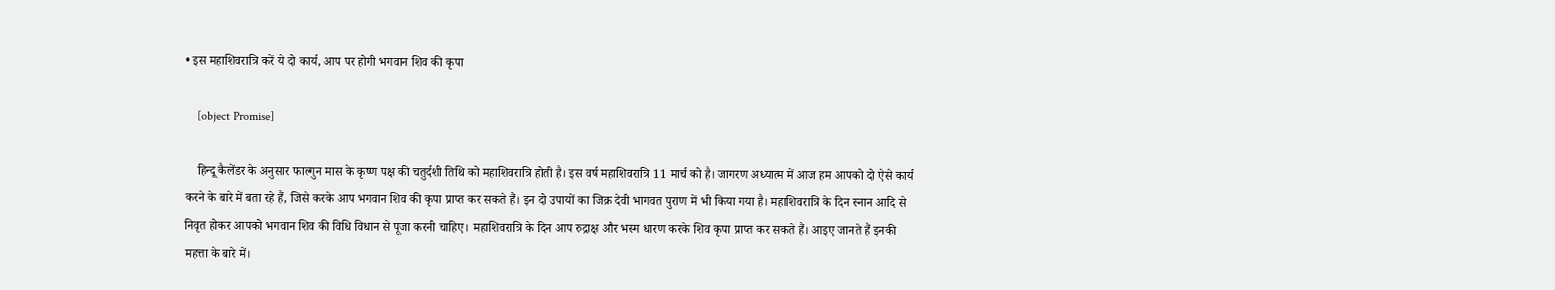• इस महाशिवरात्रि करें ये दो कार्य, आप पर होगी भगवान शिव की कृपा

    [object Promise]

    हिन्दू कैलेंडर के अनुसार फाल्गुन मास के कृष्ण पक्ष की चतुर्दशी तिथि को महाशिवरात्रि होती है। इस वर्ष महाशिवरात्रि 11 मार्च को है। जागरण अध्यात्म में आज हम आपको दो ऐसे कार्य करने के बारे में बता रहे हैं, जिसे करके आप भगवान शिव की कृपा प्राप्त कर सकते हैं। इन दो उपायों का जिक्र देवी भागवत पुराण में भी किया गया है। महाशिवरात्रि के दिन स्नान आदि से निवृत होकर आपको भगवान शिव की विधि विधान से पूजा करनी चाहिए। महाशिवरात्रि के दिन आप रुद्राक्ष और भस्म धारण करके शिव कृपा प्राप्त कर सकते हैं। आइए जानते हैं इनकी महत्ता के बारे में।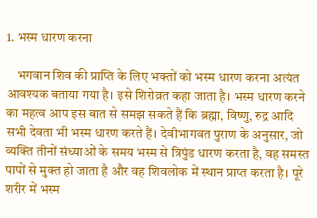1. भस्म धारण करना

    भगवान शिव की प्राप्ति के लिए भक्तों को भस्म धारण करना अत्यंत आवश्यक बताया गया है। इसे शिरोव्रत कहा जाता है। भस्म धारण करने का महत्व आप इस बात से समझ सकते हैं कि ब्रह्मा, विष्णु, रुद्र आदि सभी देवता भी भस्म धारण करते हैं। देवीभागवत पुराण के अनुसार, जो व्यक्ति तीनों संध्याओं के समय भस्म से त्रिपुंड धारण करता है, वह समस्त पापों से मुक्त हो जाता है और वह शिवलोक में स्थान प्राप्त करता है। पूरे शरीर में भस्म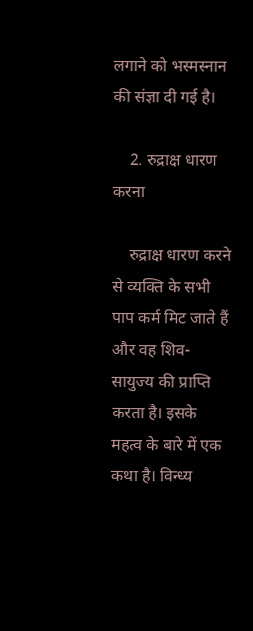लगाने को भस्मस्नान की संज्ञा दी गई है।

    2. रुद्राक्ष धारण करना

    रुद्राक्ष धारण करने से व्यक्ति के सभी पाप कर्म मिट जाते हैं और वह शिव-सायुज्य की प्राप्ति करता है। इसके महत्व के बारे में एक कथा है। विन्ध्य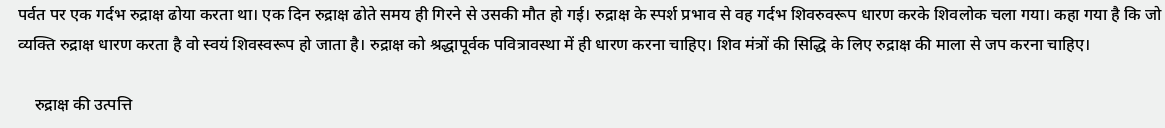पर्वत पर एक गर्दभ रुद्राक्ष ढोया करता था। एक दिन रुद्राक्ष ढोते समय ही गिरने से उसकी मौत हो गई। रुद्राक्ष के स्पर्श प्रभाव से वह गर्दभ शिवरुवरूप धारण करके शिवलोक चला गया। कहा गया है कि जो व्यक्ति रुद्राक्ष धारण करता है वो स्वयं शिवस्वरूप हो जाता है। रुद्राक्ष को श्रद्धापूर्वक पवित्रावस्था में ही धारण करना चाहिए। शिव मंत्रों की सिद्धि के लिए रुद्राक्ष की माला से जप करना चाहिए।

    रुद्राक्ष की उत्पत्ति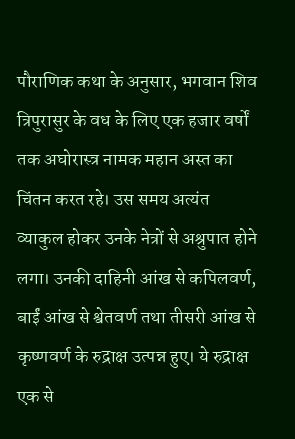पौराणिक कथा के अनुसार, भगवान शिव त्रिपुरासुर के वध के लिए एक हजार वर्षों तक अघोरास्त्र नामक महान अस्त का चिंतन करत रहे। उस समय अत्यंत व्याकुल होकर उनके नेत्रों से अश्रुपात होने लगा। उनकी दाहिनी आंख से कपिलवर्ण, बाईं आंख से श्वेतवर्ण तथा तीसरी आंख से कृष्णवर्ण के रुद्राक्ष उत्पन्न हुए। ये रुद्राक्ष एक से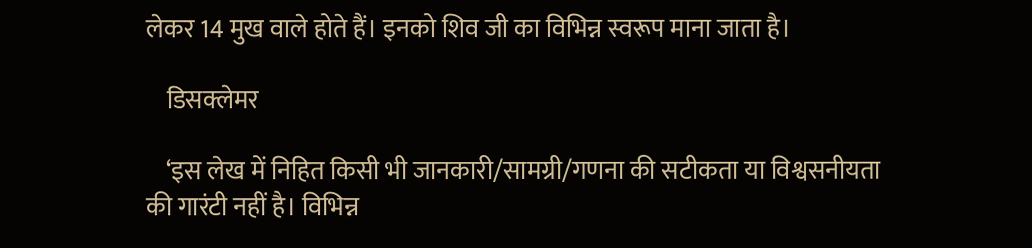लेकर 14 मुख वाले होते हैं। इनको शिव जी का विभिन्न स्वरूप माना जाता है।

    डिसक्लेमर

    ‘इस लेख में निहित किसी भी जानकारी/सामग्री/गणना की सटीकता या विश्वसनीयता की गारंटी नहीं है। विभिन्न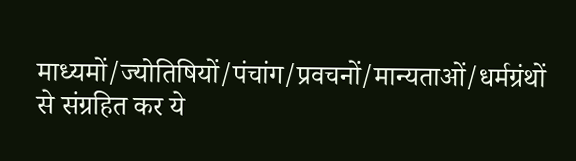माध्यमों/ज्योतिषियों/पंचांग/प्रवचनों/मान्यताओं/धर्मग्रंथों से संग्रहित कर ये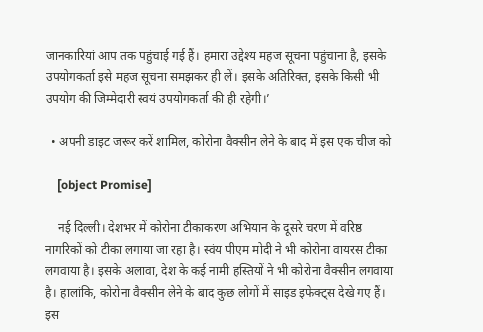जानकारियां आप तक पहुंचाई गई हैं। हमारा उद्देश्य महज सूचना पहुंचाना है, इसके उपयोगकर्ता इसे महज सूचना समझकर ही लें। इसके अतिरिक्त, इसके किसी भी उपयोग की जिम्मेदारी स्वयं उपयोगकर्ता की ही रहेगी।’

  • अपनी डाइट जरूर करें शामिल, कोरोना वैक्सीन लेने के बाद में इस एक चीज को

    [object Promise]

    नई दिल्ली। देशभर में कोरोना टीकाकरण अभियान के दूसरे चरण में वरिष्ठ नागरिकों को टीका लगाया जा रहा है। स्वंय पीएम मोदी ने भी कोरोना वायरस टीका लगवाया है। इसके अलावा, देश के कई नामी हस्तियों ने भी कोरोना वैक्सीन लगवाया है। हालांकि, कोरोना वैक्सीन लेने के बाद कुछ लोगों में साइड इफेक्ट्स देखे गए हैं। इस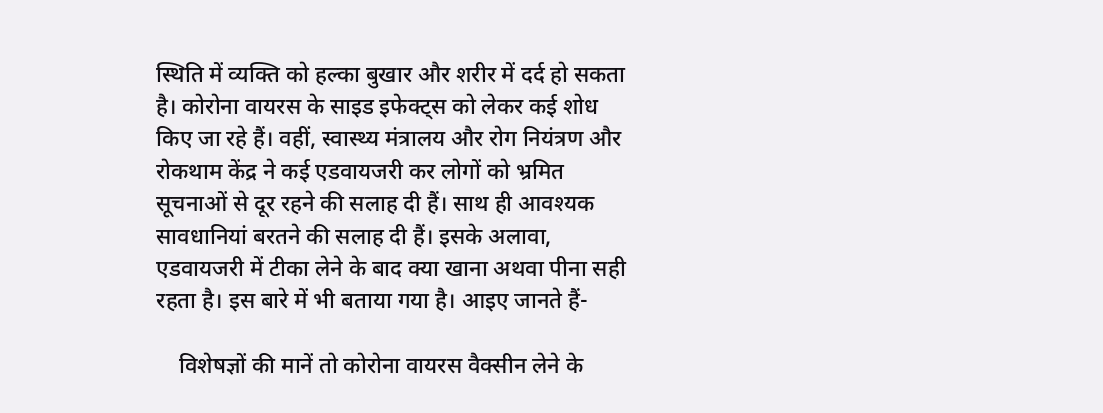स्थिति में व्यक्ति को हल्का बुखार और शरीर में दर्द हो सकता है। कोरोना वायरस के साइड इफेक्ट्स को लेकर कई शोध किए जा रहे हैं। वहीं, स्वास्थ्य मंत्रालय और रोग नियंत्रण और रोकथाम केंद्र ने कई एडवायजरी कर लोगों को भ्रमित सूचनाओं से दूर रहने की सलाह दी हैं। साथ ही आवश्यक सावधानियां बरतने की सलाह दी हैं। इसके अलावा, एडवायजरी में टीका लेने के बाद क्या खाना अथवा पीना सही रहता है। इस बारे में भी बताया गया है। आइए जानते हैं-

    विशेषज्ञों की मानें तो कोरोना वायरस वैक्सीन लेने के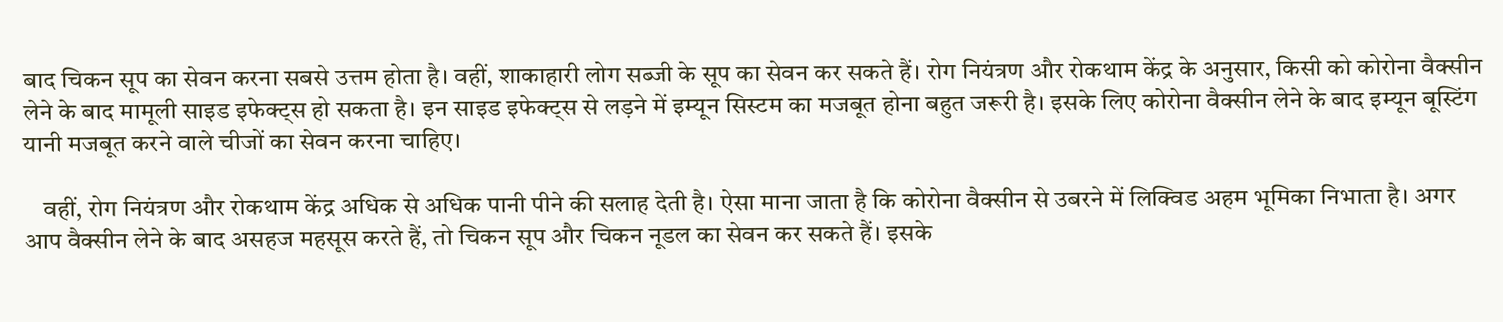बाद चिकन सूप का सेवन करना सबसे उत्तम होता है। वहीं, शाकाहारी लोग सब्जी के सूप का सेवन कर सकते हैं। रोग नियंत्रण और रोकथाम केंद्र के अनुसार, किसी को कोरोना वैक्सीन लेने के बाद मामूली साइड इफेक्ट्स हो सकता है। इन साइड इफेक्ट्स से लड़ने में इम्यून सिस्टम का मजबूत होना बहुत जरूरी है। इसके लिए कोरोना वैक्सीन लेने के बाद इम्यून बूस्टिंग यानी मजबूत करने वाले चीजों का सेवन करना चाहिए।

    वहीं, रोग नियंत्रण और रोकथाम केंद्र अधिक से अधिक पानी पीने की सलाह देती है। ऐसा माना जाता है कि कोरोना वैक्सीन से उबरने में लिक्विड अहम भूमिका निभाता है। अगर आप वैक्सीन लेने के बाद असहज महसूस करते हैं, तो चिकन सूप और चिकन नूडल का सेवन कर सकते हैं। इसके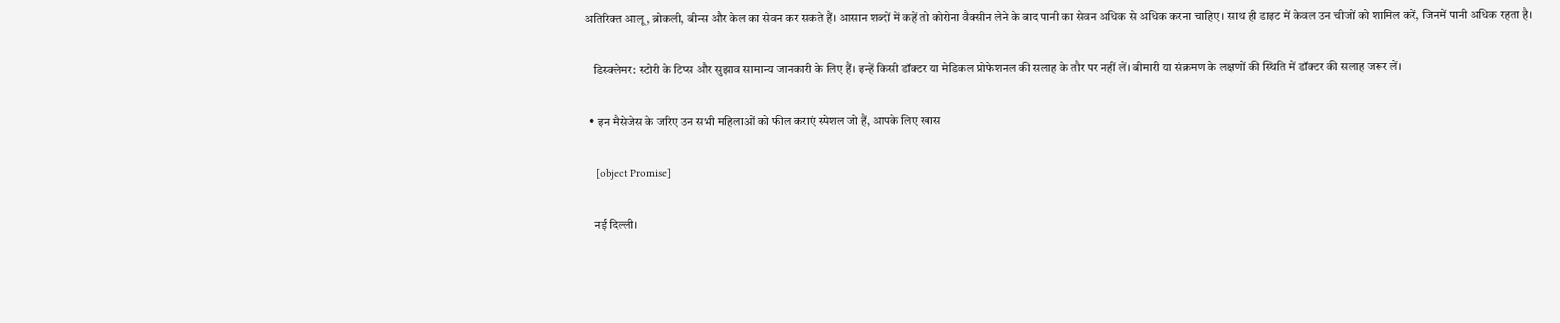अतिरिक्त आलू, ब्रोकली, बीन्स और केल का सेवन कर सकते हैं। आसान शब्दों में कहें तो कोरोना वैक्सीन लेने के बाद पानी का सेवन अधिक से अधिक करना चाहिए। साथ ही डाइट में केवल उन चीजों को शामिल करें, जिनमें पानी अधिक रहता है।

    डिस्क्लेमर: स्टोरी के टिप्स और सुझाव सामान्य जानकारी के लिए हैं। इन्हें किसी डॉक्टर या मेडिकल प्रोफेशनल की सलाह के तौर पर नहीं लें। बीमारी या संक्रमण के लक्षणों की स्थिति में डॉक्टर की सलाह जरूर लें।

  • इन मैसेजेस के जरिए उन सभी महिलाओं को फील कराएं स्पेशल जो हैं, आपके लिए खास

    [object Promise]

    नई दिल्ली।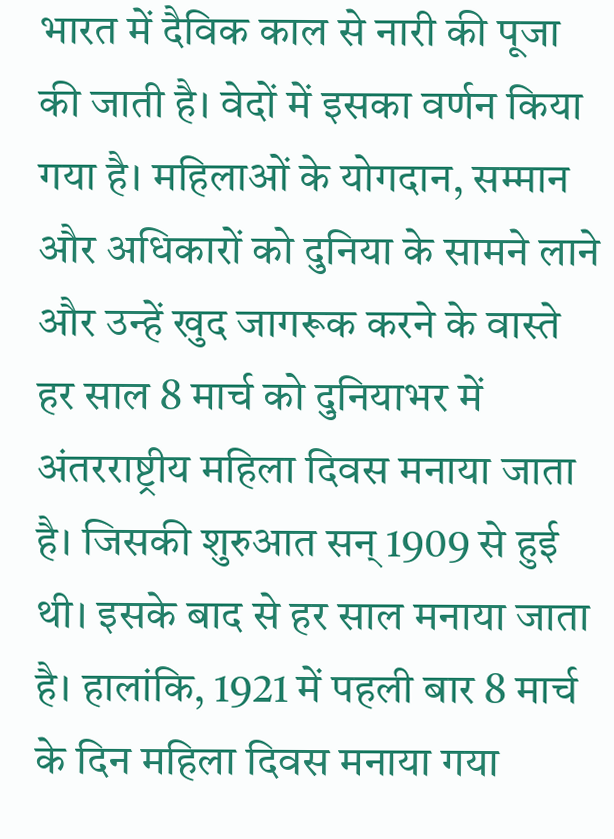भारत में दैविक काल से नारी की पूजा की जाती है। वेदों में इसका वर्णन किया गया है। महिलाओं के योगदान, सम्मान और अधिकारों को दुनिया के सामने लाने और उन्हें खुद जागरूक करने के वास्ते हर साल 8 मार्च को दुनियाभर में अंतरराष्ट्रीय महिला दिवस मनाया जाता है। जिसकी शुरुआत सन् 1909 से हुई थी। इसके बाद से हर साल मनाया जाता है। हालांकि, 1921 में पहली बार 8 मार्च के दिन महिला दिवस मनाया गया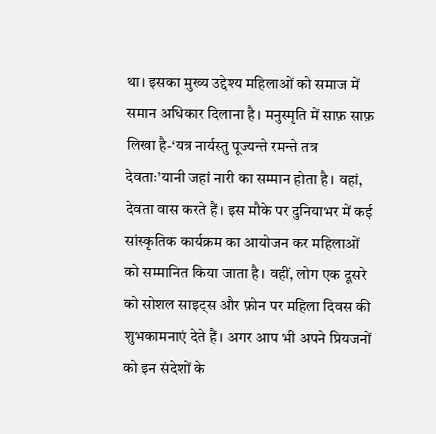था। इसका मुख्य उद्देश्य महिलाओं को समाज में समान अधिकार दिलाना है। मनुस्मृति में साफ़ साफ़ लिखा है-‘यत्र नार्यस्तु पूज्यन्ते रमन्ते तत्र देवताः’यानी जहां नारी का सम्मान होता है। वहां, देवता वास करते हैं। इस मौके पर दुनियाभर में कई सांस्कृतिक कार्यक्रम का आयोजन कर महिलाओं को सम्मानित किया जाता है। वहीं, लोग एक दूसरे को सोशल साइट्स और फ़ोन पर महिला दिवस की शुभकामनाएं देते हैं। अगर आप भी अपने प्रियजनों को इन संदेशों के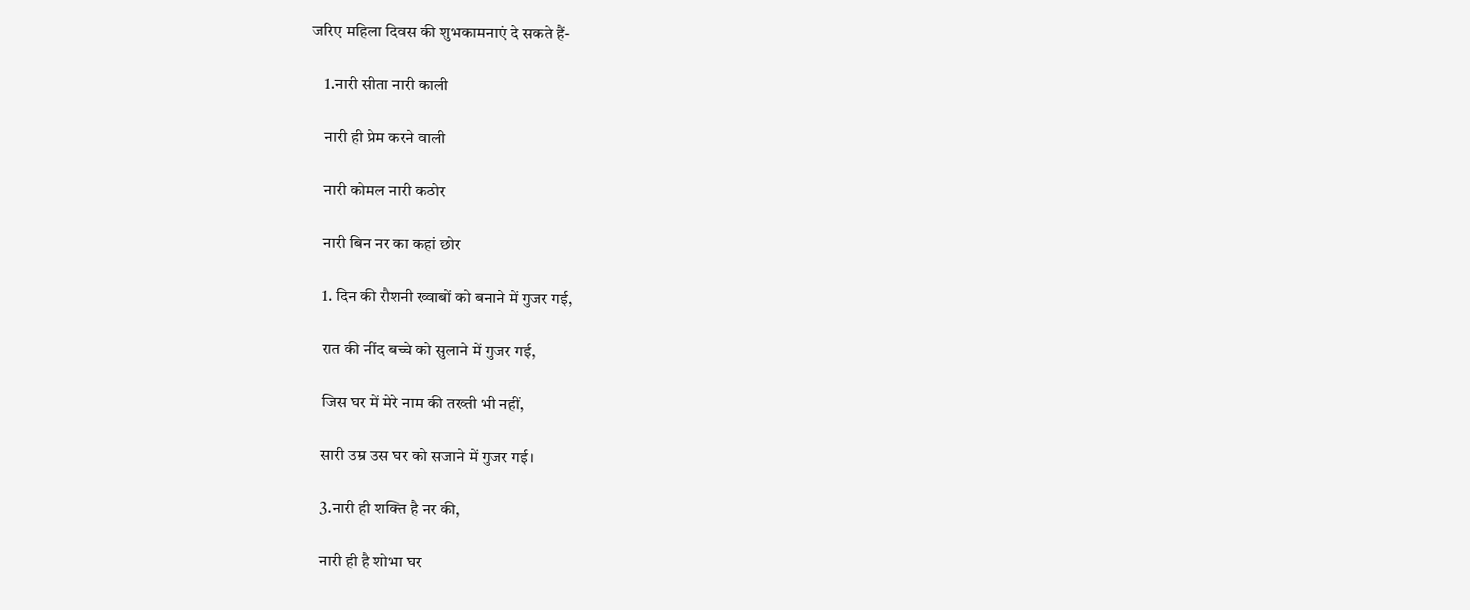जरिए महिला दिवस की शुभकामनाएं दे सकते हैं-

    1.नारी सीता नारी काली

    नारी ही प्रेम करने वाली

    नारी कोमल नारी कठोर

    नारी बिन नर का कहां छोर

    1. दिन की रौशनी ख्वाबों को बनाने में गुजर गई,

    रात की नींद बच्चे को सुलाने में गुजर गई,

    जिस घर में मेरे नाम की तख्ती भी नहीं,

    सारी उम्र उस घर को सजाने में गुजर गई।

    3.नारी ही शक्ति है नर की,

    नारी ही है शोभा घर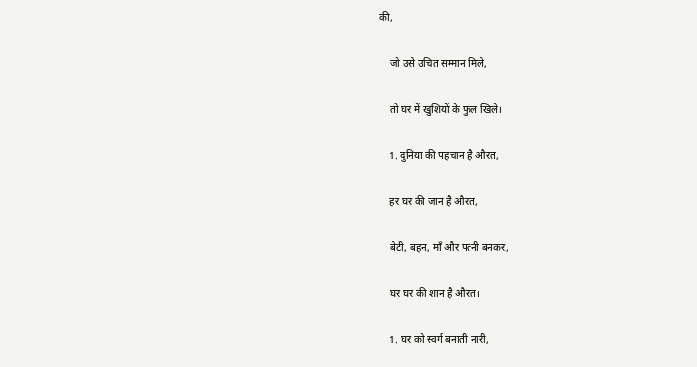की,

    जो उसे उचित सम्मान मिले,

    तो घर में खुशियों के फुल खिले।

    1. दुनिया की पहचान है औरत,

    हर घर की जान है औरत,

    बेटी, बहन, माँ और पत्नी बनकर,

    घर घर की शान है औरत।

    1. घर को स्वर्ग बनाती नारी,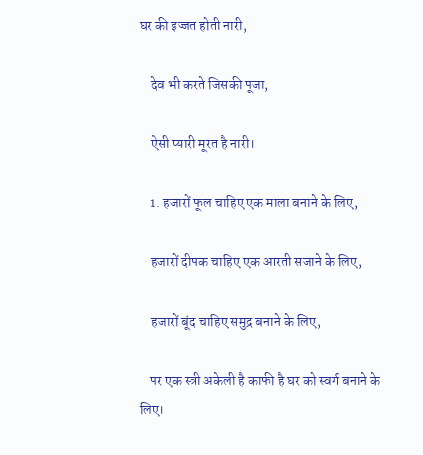घर की इज्जत होती नारी,

    देव भी करते जिसकी पूजा,

    ऐसी प्यारी मूरत है नारी।

    1. हजारों फूल चाहिए एक माला बनाने के लिए,

    हजारों दीपक चाहिए एक आरती सजाने के लिए,

    हजारों बूंद चाहिए समुद्र बनाने के लिए,

    पर एक स्त्री अकेली है काफी है घर को स्वर्ग बनाने के लिए।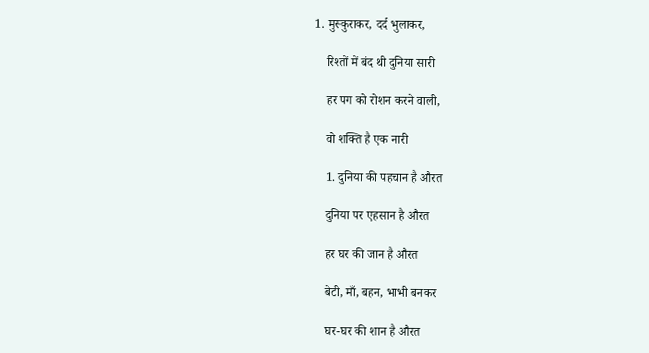1. मुस्कुराकर, दर्द भुलाकर,

    रिश्तों में बंद थी दुनिया सारी

    हर पग को रोशन करने वाली,

    वो शक्ति है एक नारी

    1. दुनिया की पहचान है औरत

    दुनिया पर एहसान है औरत

    हर घर की जान है औरत

    बेटी, माँ, बहन, भाभी बनकर

    घर-घर की शान है औरत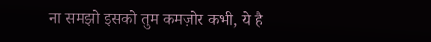ना समझो इसको तुम कमज़ोर कभी, ये है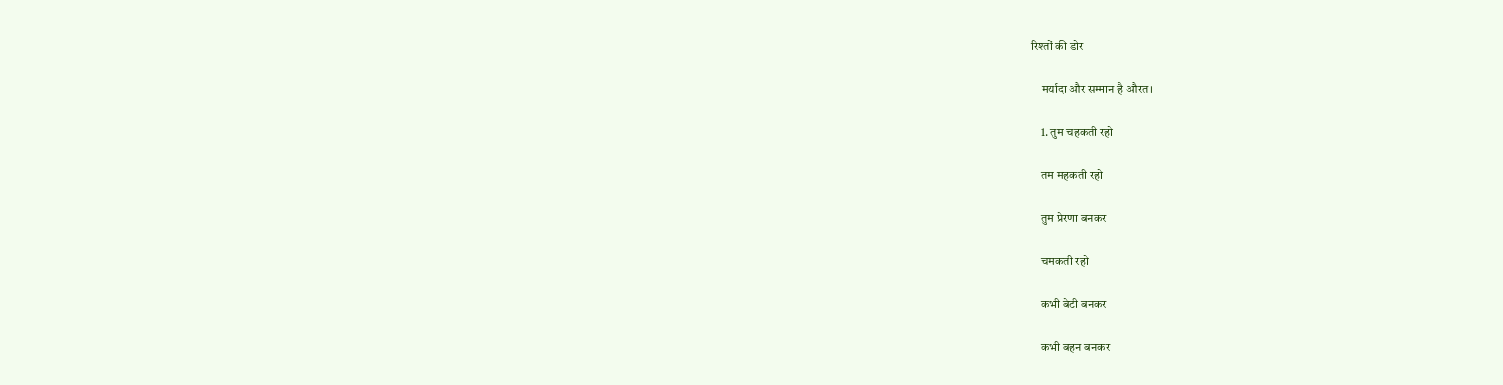रिश्तों की डोर

    मर्यादा और सम्मान है औरत।

    1. तुम चहकती रहो

    तम महकती रहो

    तुम प्रेरणा बनकर

    चमकती रहो

    कभी बेटी बनकर

    कभी बहन बनकर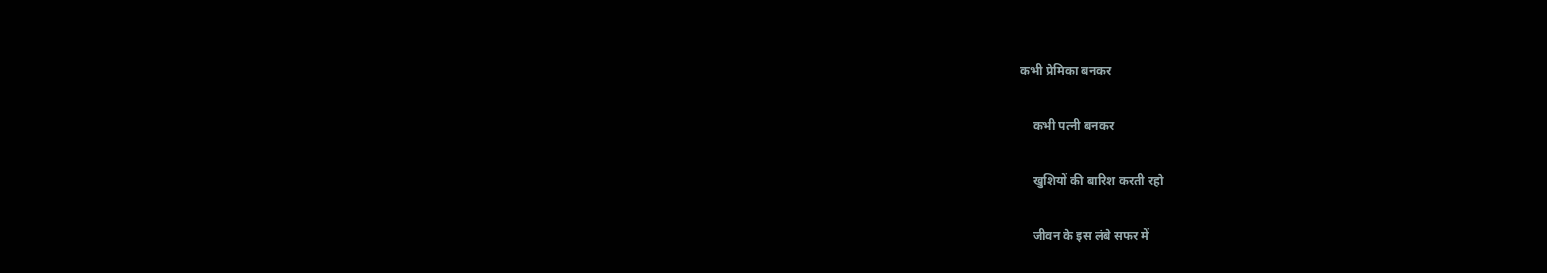कभी प्रेमिका बनकर

    कभी पत्नी बनकर

    खुशियों की बारिश करती रहो

    जीवन के इस लंबे सफर में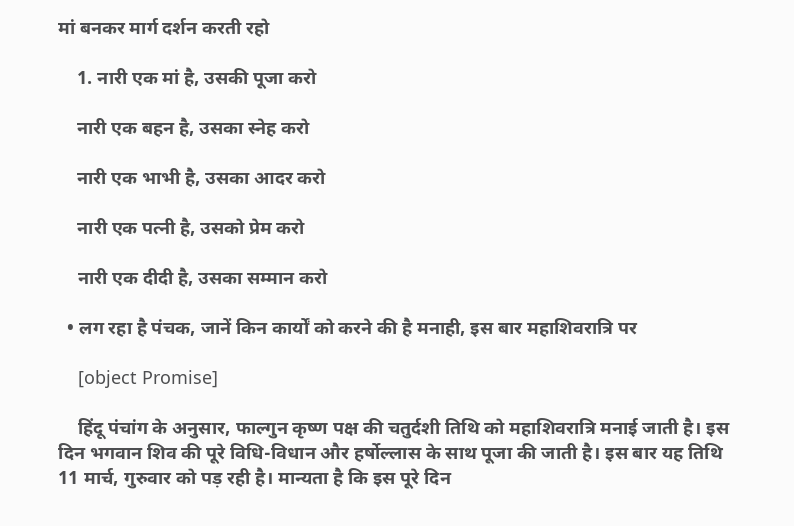मां बनकर मार्ग दर्शन करती रहो

    1. नारी एक मां है, उसकी पूजा करो

    नारी एक बहन है, उसका स्नेह करो

    नारी एक भाभी है, उसका आदर करो

    नारी एक पत्नी है, उसको प्रेम करो

    नारी एक दीदी है, उसका सम्मान करो

  • लग रहा है पंचक, जानें किन कार्यों को करने की है मनाही, इस बार महाशिवरात्रि पर

    [object Promise]

    हिंदू पंचांग के अनुसार, फाल्गुन कृष्ण पक्ष की चतुर्दशी तिथि को महाशिवरात्रि मनाई जाती है। इस दिन भगवान शिव की पूरे विधि-विधान और हर्षोल्लास के साथ पूजा की जाती है। इस बार यह तिथि 11 मार्च, गुरुवार को पड़ रही है। मान्यता है कि इस पूरे दिन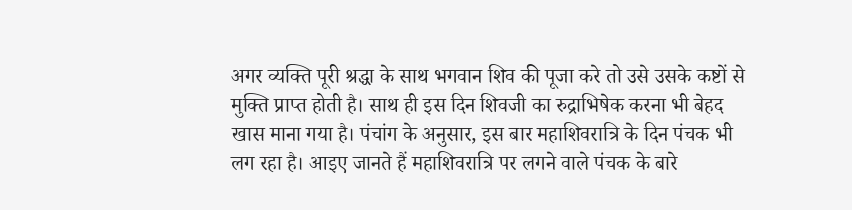अगर व्यक्ति पूरी श्रद्धा के साथ भगवान शिव की पूजा करे तो उसे उसके कष्टों से मुक्ति प्राप्त होती है। साथ ही इस दिन शिवजी का रुद्राभिषेक करना भी बेहद खास माना गया है। पंचांग के अनुसार, इस बार महाशिवरात्रि के दिन पंचक भी लग रहा है। आइए जानते हैं महाशिवरात्रि पर लगने वाले पंचक के बारे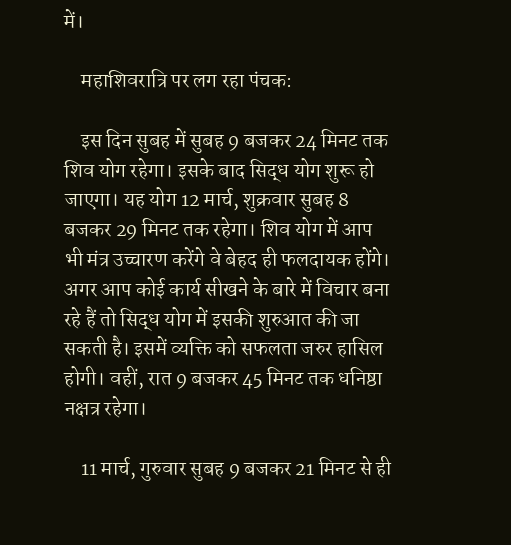में।

    महाशिवरात्रि पर लग रहा पंचक:

    इस दिन सुबह में सुबह 9 बजकर 24 मिनट तक शिव योग रहेगा। इसके बाद सिद्ध योग शुरू हो जाएगा। यह योग 12 मार्च, शुक्रवार सुबह 8 बजकर 29 मिनट तक रहेगा। शिव योग में आप भी मंत्र उच्चारण करेंगे वे बेहद ही फलदायक होंगे। अगर आप कोई कार्य सीखने के बारे में विचार बना रहे हैं तो सिद्ध योग में इसकी शुरुआत की जा सकती है। इसमें व्यक्ति को सफलता जरुर हासिल होगी। वहीं, रात 9 बजकर 45 मिनट तक धनिष्ठा नक्षत्र रहेगा।

    11 मार्च, गुरुवार सुबह 9 बजकर 21 मिनट से ही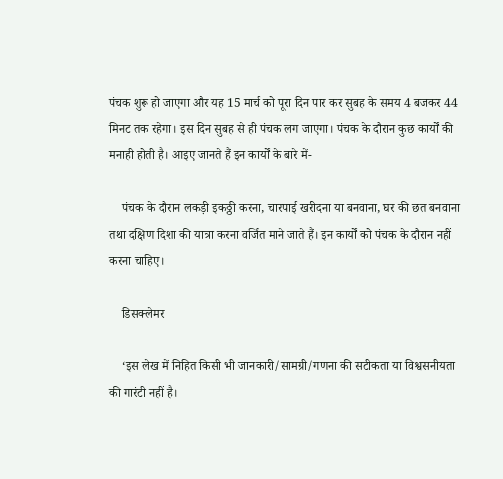पंचक शुरू हो जाएगा और यह 15 मार्च को पूरा दिन पार कर सुबह के समय 4 बजकर 44 मिनट तक रहेगा। इस दिन सुबह से ही पंचक लग जाएगा। पंचक के दौरान कुछ कार्यों की मनाही होती है। आइए जानते हैं इन कार्यों के बारे में-

    पंचक के दौरान लकड़ी इकठ्ठी करना, चारपाई खरीदना या बनवाना, घर की छत बनवाना तथा दक्षिण दिशा की यात्रा करना वर्जित माने जाते हैं। इन कार्यों को पंचक के दौरान नहीं करना चाहिए।

    डिसक्लेमर

    ‘इस लेख में निहित किसी भी जानकारी/सामग्री/गणना की सटीकता या विश्वसनीयता की गारंटी नहीं है।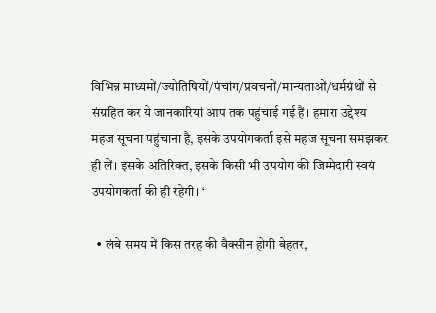विभिन्न माध्यमों/ज्योतिषियों/पंचांग/प्रवचनों/मान्यताओं/धर्मग्रंथों से संग्रहित कर ये जानकारियां आप तक पहुंचाई गई हैं। हमारा उद्देश्य महज सूचना पहुंचाना है, इसके उपयोगकर्ता इसे महज सूचना समझकर ही लें। इसके अतिरिक्त, इसके किसी भी उपयोग की जिम्मेदारी स्वयं उपयोगकर्ता की ही रहेगी। ‘

  • लंबे समय में किस तरह की वैक्सीन होगी बेहतर,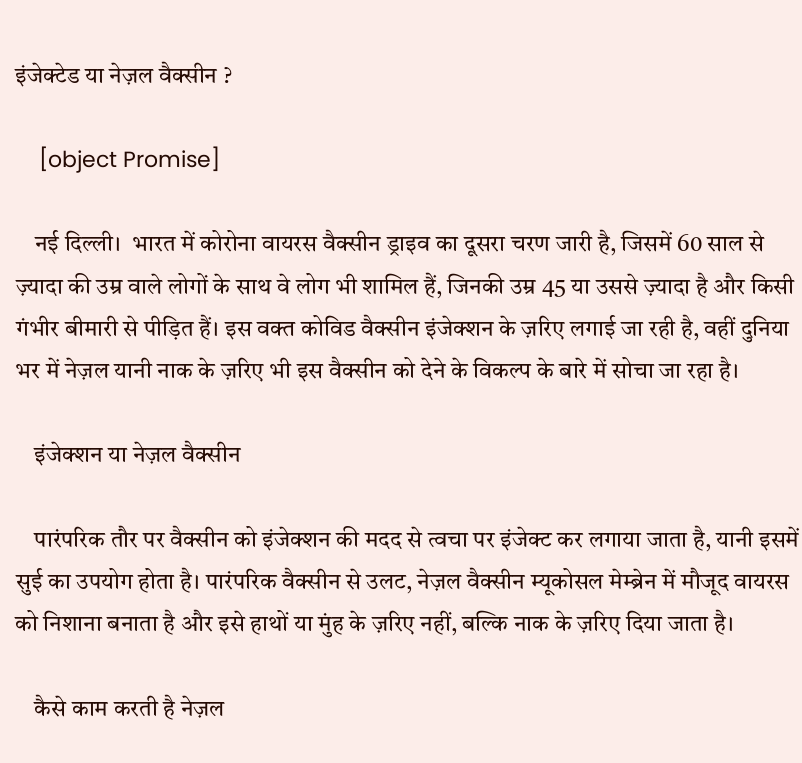इंजेक्टेड या नेज़ल वैक्सीन ?

    [object Promise]

    नई दिल्ली।  भारत में कोरोना वायरस वैक्सीन ड्राइव का दूसरा चरण जारी है, जिसमें 60 साल से ज़्यादा की उम्र वाले लोगों के साथ वे लोग भी शामिल हैं, जिनकी उम्र 45 या उससे ज़्यादा है और किसी गंभीर बीमारी से पीड़ित हैं। इस वक्त कोविड वैक्सीन इंजेक्शन के ज़रिए लगाई जा रही है, वहीं दुनिया भर में नेज़ल यानी नाक के ज़रिए भी इस वैक्सीन को देने के विकल्प के बारे में सोचा जा रहा है।

    इंजेक्शन या नेज़ल वैक्सीन

    पारंपरिक तौर पर वैक्सीन को इंजेक्शन की मदद से त्वचा पर इंजेक्ट कर लगाया जाता है, यानी इसमें सुई का उपयोग होता है। पारंपरिक वैक्सीन से उलट, नेज़ल वैक्सीन म्यूकोसल मेम्ब्रेन में मौजूद वायरस को निशाना बनाता है और इसे हाथों या मुंह के ज़रिए नहीं, बल्कि नाक के ज़रिए दिया जाता है।

    कैसे काम करती है नेज़ल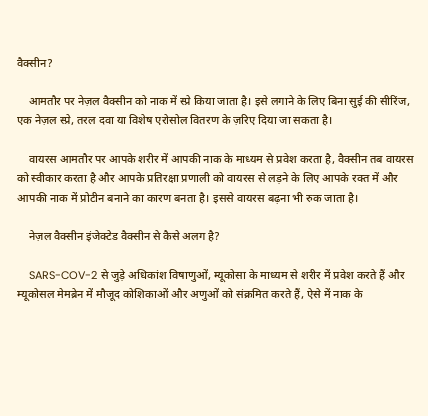वैक्सीन?

    आमतौर पर नेज़ल वैक्सीन को नाक में स्प्रे किया जाता है। इसे लगाने के लिए बिना सुई की सीरिंज, एक नेज़ल स्प्रे, तरल दवा या विशेष एरोसोल वितरण के ज़रिए दिया जा सकता है।

    वायरस आमतौर पर आपके शरीर में आपकी नाक के माध्यम से प्रवेश करता है, वैक्सीन तब वायरस को स्वीकार करता है और आपके प्रतिरक्षा प्रणाली को वायरस से लड़ने के लिए आपके रक्त में और आपकी नाक में प्रोटीन बनाने का कारण बनता है। इससे वायरस बढ़ना भी रुक जाता है।

    नेज़ल वैक्सीन इंजेक्टेड वैक्सीन से कैसे अलग है?

    SARS-COV-2 से जुड़े अधिकांश विषाणुओं, म्यूकोसा के माध्यम से शरीर में प्रवेश करते हैं और म्यूकोसल मेमब्रेन में मौजूद कोशिकाओं और अणुओं को संक्रमित करते हैं, ऐसे में नाक के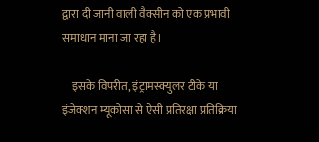द्वारा दी जानी वाली वैक्सीन को एक प्रभावी समाधान माना जा रहा है।

    इसके विपरीत, इंट्रामस्क्युलर टीके या इंजेक्शन म्यूकोसा से ऐसी प्रतिरक्षा प्रतिक्रिया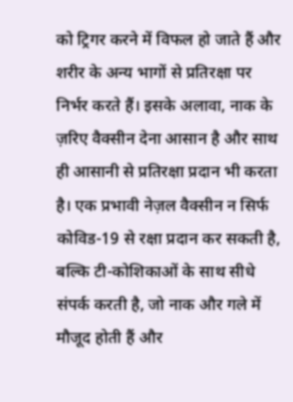को ट्रिगर करने में विफल हो जाते हैं और शरीर के अन्य भागों से प्रतिरक्षा पर निर्भर करते हैं। इसके अलावा, नाक के ज़रिए वैक्सीन देना आसान है और साथ ही आसानी से प्रतिरक्षा प्रदान भी करता है। एक प्रभावी नेज़ल वैक्सीन न सिर्फ कोविड-19 से रक्षा प्रदान कर सकती है, बल्कि टी-कोशिकाओं के साथ सीधे संपर्क करती है, जो नाक और गले में मौजूद होती हैं और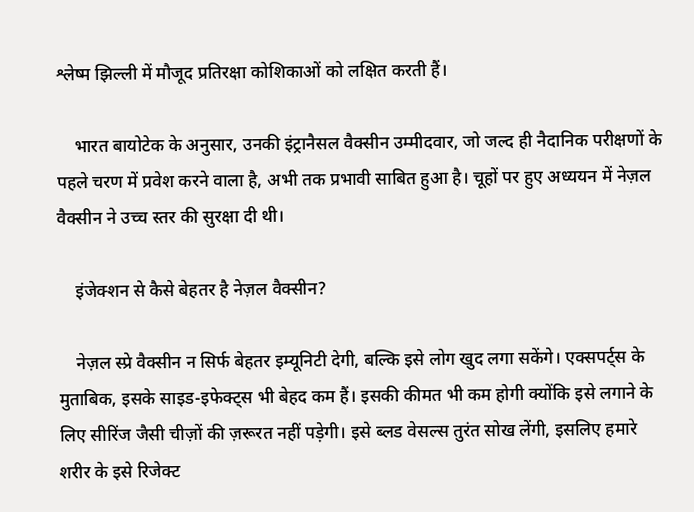श्लेष्म झिल्ली में मौजूद प्रतिरक्षा कोशिकाओं को लक्षित करती हैं।

    भारत बायोटेक के अनुसार, उनकी इंट्रानैसल वैक्सीन उम्मीदवार, जो जल्द ही नैदानिक परीक्षणों के पहले चरण में प्रवेश करने वाला है, अभी तक प्रभावी साबित हुआ है। चूहों पर हुए अध्ययन में नेज़ल वैक्सीन ने उच्च स्तर की सुरक्षा दी थी।

    इंजेक्शन से कैसे बेहतर है नेज़ल वैक्सीन?

    नेज़ल स्प्रे वैक्सीन न सिर्फ बेहतर इम्यूनिटी देगी, बल्कि इसे लोग खुद लगा सकेंगे। एक्सपर्ट्स के मुताबिक, इसके साइड-इफेक्ट्स भी बेहद कम हैं। इसकी कीमत भी कम होगी क्योंकि इसे लगाने के लिए सीरिंज जैसी चीज़ों की ज़रूरत नहीं पड़ेगी। इसे ब्लड वेसल्स तुरंत सोख लेंगी, इसलिए हमारे शरीर के इसे रिजेक्ट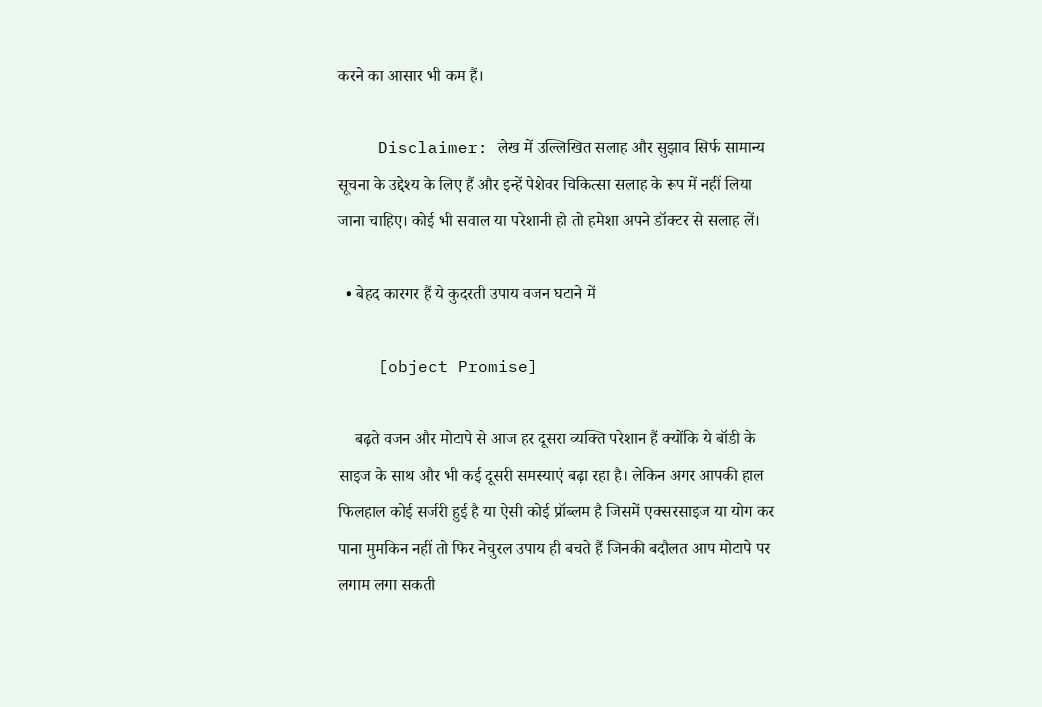करने का आसार भी कम हैं।

    Disclaimer: लेख में उल्लिखित सलाह और सुझाव सिर्फ सामान्य सूचना के उद्देश्य के लिए हैं और इन्हें पेशेवर चिकित्सा सलाह के रूप में नहीं लिया जाना चाहिए। कोई भी सवाल या परेशानी हो तो हमेशा अपने डॉक्टर से सलाह लें।

  • बेहद कारगर हैं ये कुदरती उपाय वजन घटाने में

    [object Promise]

    बढ़ते वजन और मोटापे से आज हर दूसरा व्यक्ति परेशान हैं क्योंकि ये बॉडी के साइज के साथ और भी कई दूसरी समस्याएं बढ़ा रहा है। लेकिन अगर आपकी हाल फिलहाल कोई सर्जरी हुई है या ऐसी कोई प्रॉब्लम है जिसमें एक्सरसाइज या योग कर पाना मुमकिन नहीं तो फिर नेचुरल उपाय ही बचते हैं जिनकी बदौलत आप मोटापे पर लगाम लगा सकती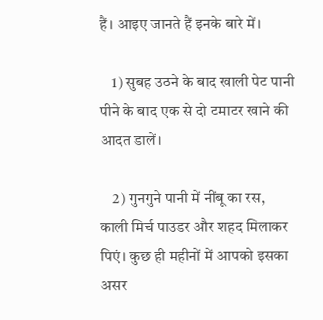हैं। आइए जानते हैं इनके बारे में।

    1) सुबह उठने के बाद खाली पेट पानी पीने के बाद एक से दो टमाटर खाने की आदत डालें।

    2) गुनगुने पानी में नींबू का रस, काली मिर्च पाउडर और शहद मिलाकर पिएं। कुछ ही महीनों में आपको इसका असर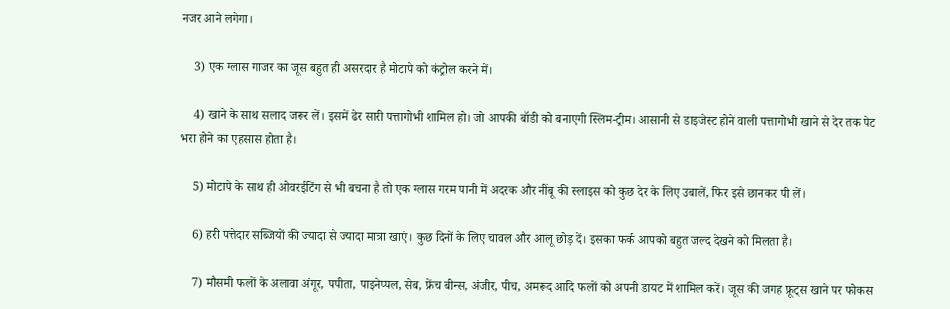नजर आने लगेगा।

    3) एक ग्लास गाजर का जूस बहुत ही असरदार है मोटापे को कंट्रोल करने में।

    4) खाने के साथ सलाद जरूर लें। इसमें ढेर सारी पत्तागोभी शामिल हो। जो आपकी बॉडी को बनाएगी स्लिम-ट्रीम। आसानी से डाइजेस्ट होने वाली पत्तागोभी खाने से देर तक पेट भरा होने का एहसास होता है।

    5) मोटापे के साथ ही ओवरईटिंग से भी बचना है तो एक ग्लास गरम पानी में अदरक और नींबू की स्लाइस को कुछ देर के लिए उबालें, फिर इसे छानकर पी लें।

    6) हरी पत्तेदार सब्जियों की ज्यादा से ज्यादा मात्रा खाएं। कुछ दिनों के लिए चावल और आलू छोड़ दें। इसका फर्क आपको बहुत जल्द देखने को मिलता है।

    7) मौसमी फलों के अलावा अंगूर, पपीता, पाइनेप्पल, सेब, फ्रेंच बीन्स, अंजीर, पीच, अमरूद आदि फलों को अपनी डायट में शामिल करें। जूस की जगह फ्रूट्स खाने पर फोकस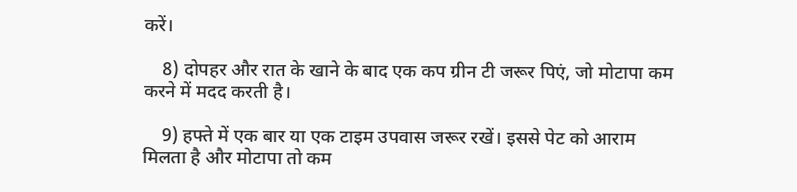करें।

    8) दोपहर और रात के खाने के बाद एक कप ग्रीन टी जरूर पिएं, जो मोटापा कम करने में मदद करती है।

    9) हफ्ते में एक बार या एक टाइम उपवास जरूर रखें। इससे पेट को आराम मिलता है और मोटापा तो कम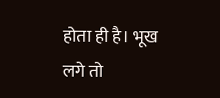होता ही है। भूख लगे तो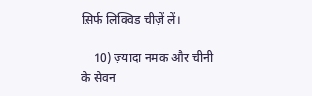स़िर्फ लिक्विड चीज़ें लें।

    10) ज़्यादा नमक और चीनी के सेवन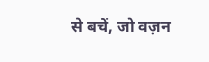से बचें, जो वज़न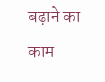बढ़ाने का काम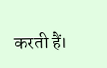करती हैं।